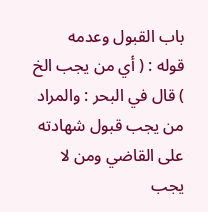باب القبول وعدمه
قوله : ( أي من يجب الخ ) قال في البحر : والمراد من يجب قبول شهادته على القاضي ومن لا
يجب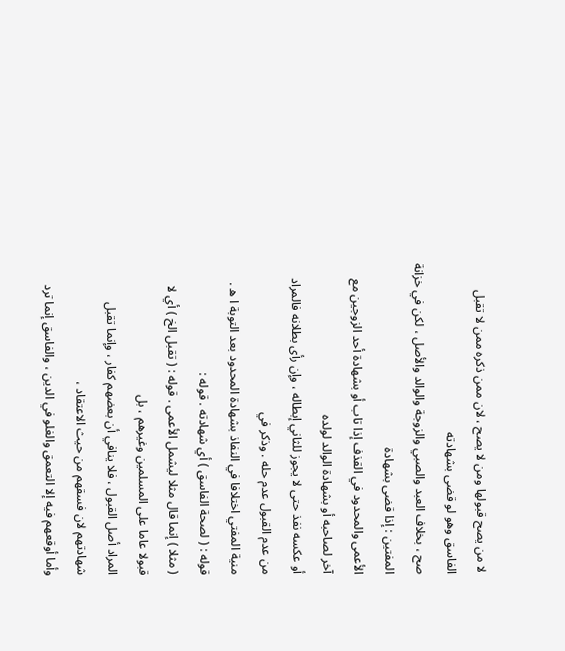لا من يصح قبولها ومن لا يصح ، لان ممن ذكره ممن لا تقبل الفاسق وهو لو قضى بشهادته
صح ، بخلاف العبد والصبي والزوجة والوالد والأصل ، لكن في خزانة المفتين : إذا قضى بشهادة
الأعمى والمحدود في القذف إذا تاب أو بشهادة أحد الزوجين مع آخر لصاحبه أو بشهادة الوالد لولده
أو عكسه نفذ حتى لا يجوز للثاني إبطاله ، وإن رأى بطلانه فالمراد من عدم القبول عدم حله . وذكر في
منية المفتي اختلافا في النفاذ بشهادة المحدود بعد التوبة ا ه . قوله : ( لصحة الفاسق ) أي شهادته . قوله :
( مثلا ) إنما قال مثلا ليشمل الأعمى . قوله : ( تقبل الخ ) أي لا قبولا عاما على المسلمين وغيرهم ، بل
المراد أصل القبول ، فلا ينافي أن بعضهم كفار ، وإنما تقبل شهادتهم لان فسقهم من حيث الاعتقاد ،
وأما أوقعهم فيه إلا التعمق والغلو في الدين ، والفاسق إنما ترد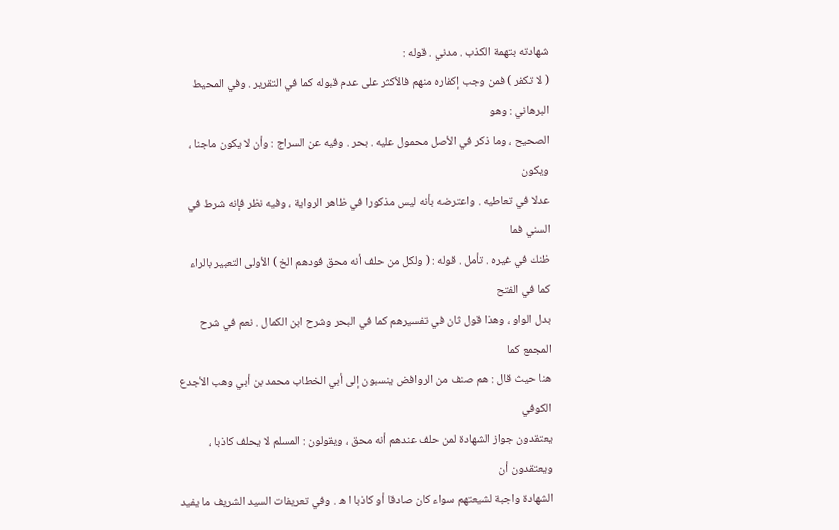شهادته بتهمة الكذب . مدني . قوله :
( لا تكفر ) فمن وجب إكفاره منهم فالأكثر على عدم قبوله كما في التقرير . وفي المحيط البرهاني : وهو
الصحيح ، وما ذكر في الأصل محمول عليه . بحر . وفيه عن السراج : وأن لا يكون ماجنا ، ويكون
عدلا في تعاطيه . واعترضه بأنه ليس مذكورا في ظاهر الرواية ، وفيه نظر فإنه شرط في السني فما
ظنك في غيره . تأمل . قوله : ( ولكل من حلف أنه محق فودهم الخ ) الأولى التعبير بالراء كما في الفتح
بدل الواو ، وهذا قول ثان في تفسيرهم كما في البحر وشرح ابن الكمال . نعم في شرح المجمع كما
هنا حيث قال : هم صنف من الروافض ينسبون إلى أبي الخطاب محمد بن أبي وهب الأجدع الكوفي
يعتقدون جواز الشهادة لمن حلف عندهم أنه محق ، ويقولون : المسلم لا يحلف كاذبا ، ويعتقدون أن
الشهادة واجبة لشيعتهم سواء كان صادقا أو كاذبا ا ه . وفي تعريفات السيد الشريف ما يفيد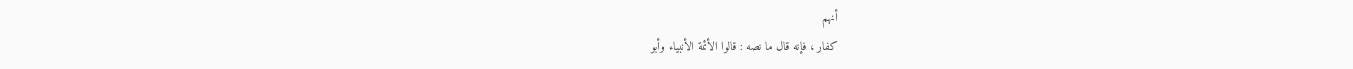أنهم
كفار ، فإنه قال ما نصه : قالوا الأئمة الأنبياء وأبو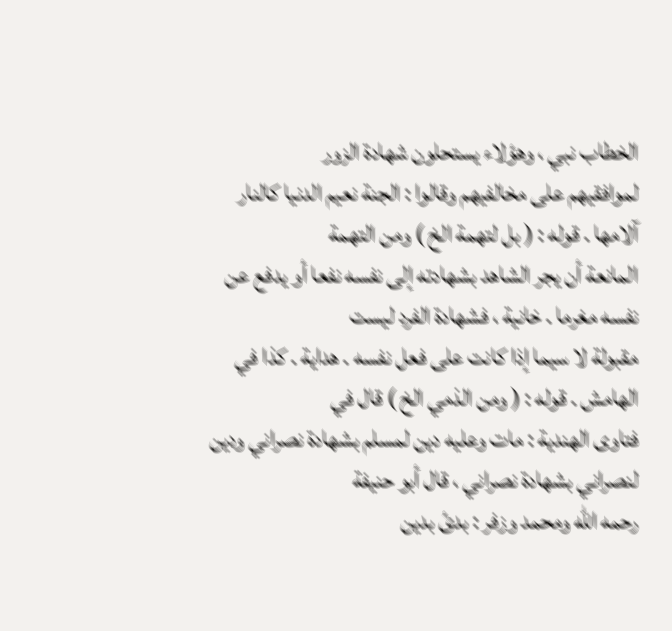الخطاب نبي ، وهؤلاء يستحلون شهادة الزور
لموافقيهم على مخالفيهم وقالوا : الجنة نعيم الدنيا كالنار آلامها . قوله : ( بل لتهمة الخ ) ومن التهمة
المانعة أن يجر الشاهد بشهادته إلى نفسه نفعا أو يدفع عن نفسه مغرما . خانية ، فشهادة الفرد ليست
مقبولة لا سيما إذا كانت على فعل نفسه . هداية . كذا في الهامش . قوله : ( ومن الذمي الخ ) قال في
فتاوى الهندية : مات وعليه دين لمسلم بشهادة نصراني ودين لنصراني بشهادة نصراني ، قال أبو حنيفة
رحمه الله ومحمد وزفر : بدئ بدين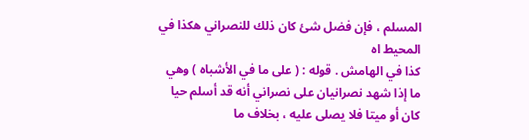المسلم ، فإن فضل شئ كان ذلك للنصراني هكذا في المحيط اه
كذا في الهامش . قوله : ( على ما في الأشباه ) وهي ما إذا شهد نصرانيان على نصراني أنه قد أسلم حيا
كان أو ميتا فلا يصلى عليه ، بخلاف ما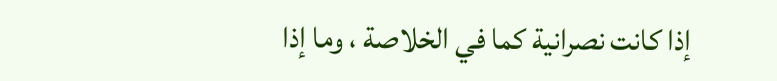إذا كانت نصرانية كما في الخلاصة ، وما إذا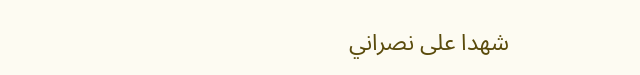شهدا على نصراني